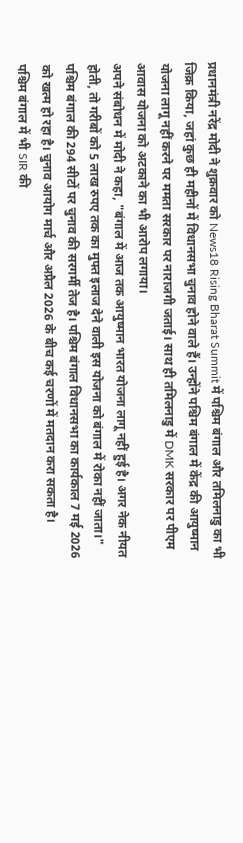प्रधानमंत्री नरेंद्र मोदी ने शुक्रवार को News18 Rising Bharat Summit में पश्चिम बंगाल और तमिलनाडु का भी जिक्र किया, जहां कुछ ही महीनों में विधानसभा चुनाव होने वाले हैं। उन्होंने पश्चिम बंगाल में केंद्र की आयुष्मान योजना लागू नहीं करने पर ममता सरकार पर नाराजगी जताई। साथ ही तमिलनाडु में DMK सरकार पर पीएम आवास योजना को अटकाने का भी आरोप लगाया।
अपने संबोधन में मोदी ने कहा, "बंगाल में आज तक आयुष्मान भारत योजना लागू नहीं हुई है। अगर नेक नीयत होती, तो गरीबों को 5 लाख रुपए तक का मुफ्त इलाज देने वाली इस योजना को बंगाल में रोका नहीं जाता।"
पश्चिम बंगाल की 294 सीटों पर चुनाव की सरगर्मी तेज है। पश्चिम बंगाल विधानसभा का कार्यकाल 7 मई 2026 को खत्म हो रहा है। चुनाव आयोग मार्च और अप्रैल 2026 के बीच कई चरणों में मतदान करा सकता है।
पश्चिम बंगाल में भी SIR की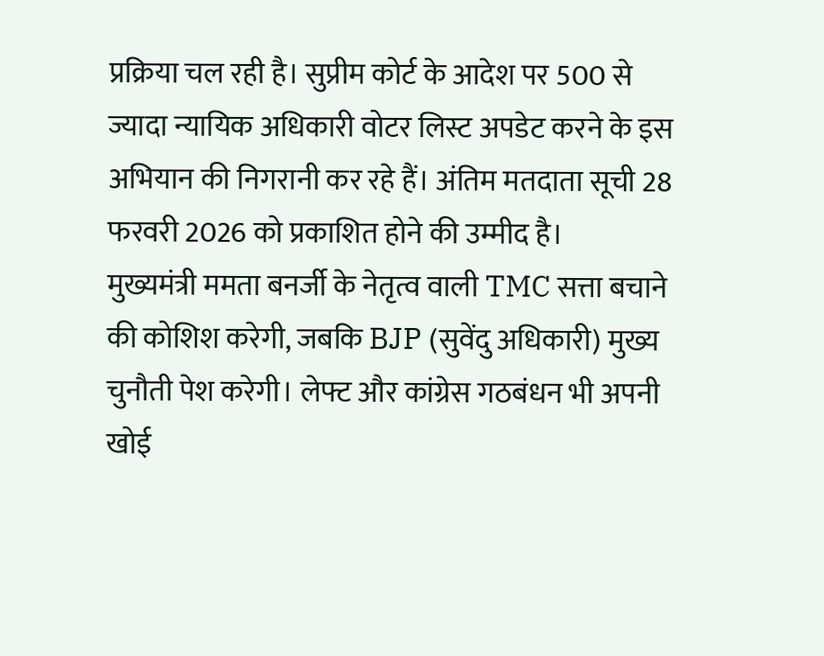प्रक्रिया चल रही है। सुप्रीम कोर्ट के आदेश पर 500 से ज्यादा न्यायिक अधिकारी वोटर लिस्ट अपडेट करने के इस अभियान की निगरानी कर रहे हैं। अंतिम मतदाता सूची 28 फरवरी 2026 को प्रकाशित होने की उम्मीद है।
मुख्यमंत्री ममता बनर्जी के नेतृत्व वाली TMC सत्ता बचाने की कोशिश करेगी, जबकि BJP (सुवेंदु अधिकारी) मुख्य चुनौती पेश करेगी। लेफ्ट और कांग्रेस गठबंधन भी अपनी खोई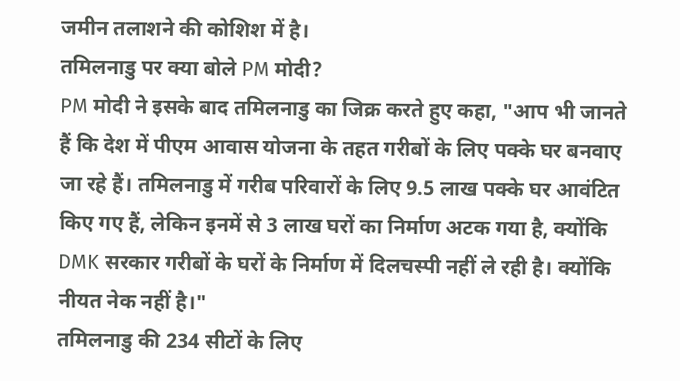जमीन तलाशने की कोशिश में है।
तमिलनाडु पर क्या बोले PM मोदी?
PM मोदी ने इसके बाद तमिलनाडु का जिक्र करते हुए कहा, "आप भी जानते हैं कि देश में पीएम आवास योजना के तहत गरीबों के लिए पक्के घर बनवाए जा रहे हैं। तमिलनाडु में गरीब परिवारों के लिए 9.5 लाख पक्के घर आवंटित किए गए हैं, लेकिन इनमें से 3 लाख घरों का निर्माण अटक गया है, क्योंकि DMK सरकार गरीबों के घरों के निर्माण में दिलचस्पी नहीं ले रही है। क्योंकि नीयत नेक नहीं है।"
तमिलनाडु की 234 सीटों के लिए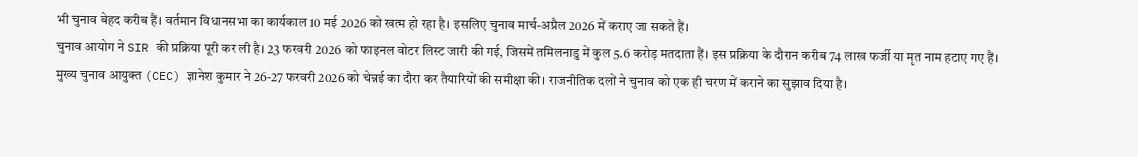भी चुनाव बेहद करीब हैं। वर्तमान विधानसभा का कार्यकाल 10 मई 2026 को खत्म हो रहा है। इसलिए चुनाव मार्च-अप्रैल 2026 में कराए जा सकते हैं।
चुनाव आयोग ने SIR की प्रक्रिया पूरी कर ली है। 23 फरवरी 2026 को फाइनल वोटर लिस्ट जारी की गई, जिसमें तमिलनाडु में कुल 5.6 करोड़ मतदाता हैं। इस प्रक्रिया के दौरान करीब 74 लाख फर्जी या मृत नाम हटाए गए हैं।
मुख्य चुनाव आयुक्त (CEC) ज्ञानेश कुमार ने 26-27 फरवरी 2026 को चेन्नई का दौरा कर तैयारियों की समीक्षा की। राजनीतिक दलों ने चुनाव को एक ही चरण में कराने का सुझाव दिया है।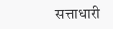सत्ताधारी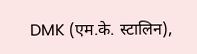DMK (एम.के. स्टालिन),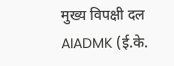मुख्य विपक्षी दल AIADMK (ई.के.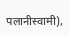पलानीस्वामी),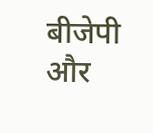बीजेपी और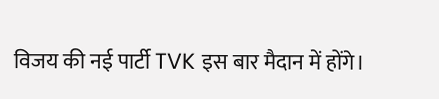विजय की नई पार्टी TVK इस बार मैदान में होंगे।